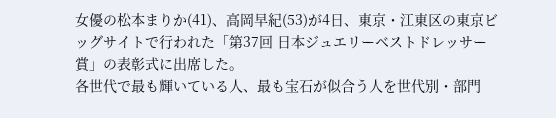女優の松本まりか(41)、高岡早紀(53)が4日、東京・江東区の東京ビッグサイトで行われた「第37回 日本ジュエリーベストドレッサー賞」の表彰式に出席した。
各世代で最も輝いている人、最も宝石が似合う人を世代別・部門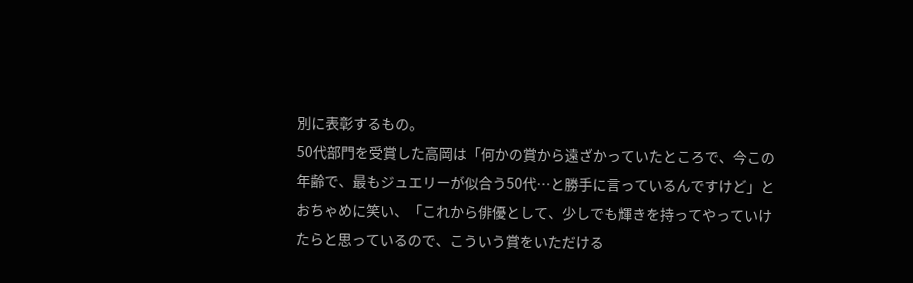別に表彰するもの。
50代部門を受賞した高岡は「何かの賞から遠ざかっていたところで、今この年齢で、最もジュエリーが似合う50代…と勝手に言っているんですけど」とおちゃめに笑い、「これから俳優として、少しでも輝きを持ってやっていけたらと思っているので、こういう賞をいただける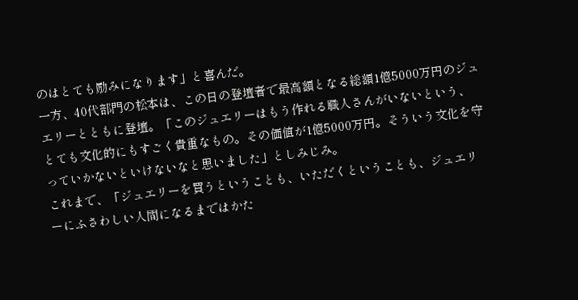のはとても励みになります」と喜んだ。
一方、40代部門の松本は、この日の登壇者で最高額となる総額1億5000万円のジュエリーとともに登壇。「このジュエリーはもう作れる職人さんがいないという、とても文化的にもすごく貴重なもの。その価値が1億5000万円。そういう文化を守っていかないといけないなと思いました」としみじみ。
これまで、「ジュエリーを買うということも、いただくということも、ジュエリーにふさわしい人間になるまではかた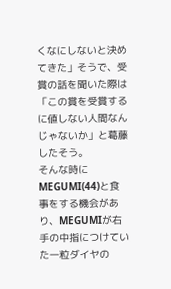くなにしないと決めてきた」そうで、受賞の話を聞いた際は「この賞を受賞するに値しない人間なんじゃないか」と葛藤したそう。
そんな時にMEGUMI(44)と食事をする機会があり、MEGUMIが右手の中指につけていた一粒ダイヤの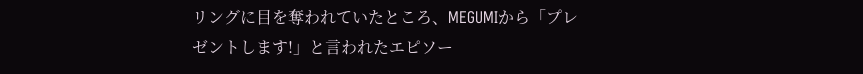リングに目を奪われていたところ、MEGUMIから「プレゼントします!」と言われたエピソー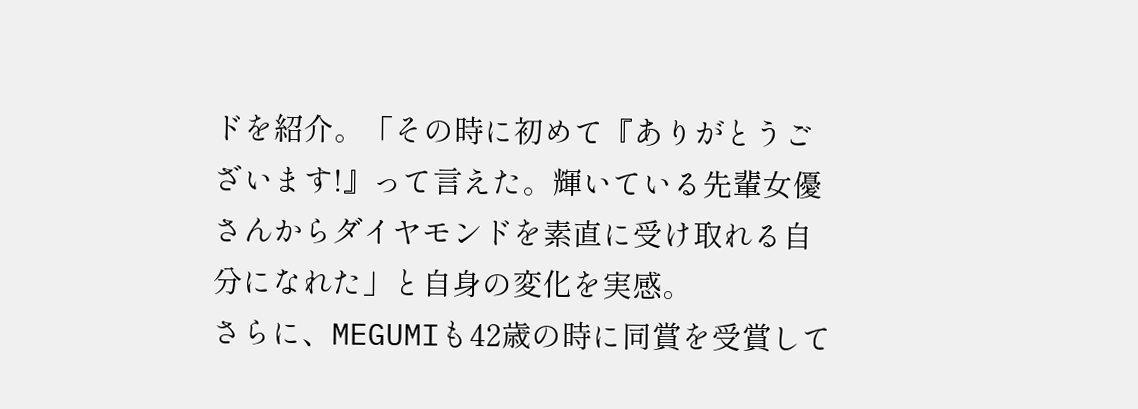ドを紹介。「その時に初めて『ありがとうございます!』って言えた。輝いている先輩女優さんからダイヤモンドを素直に受け取れる自分になれた」と自身の変化を実感。
さらに、MEGUMIも42歳の時に同賞を受賞して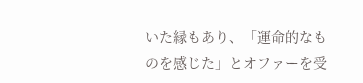いた縁もあり、「運命的なものを感じた」とオファーを受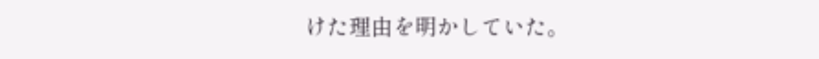けた理由を明かしていた。